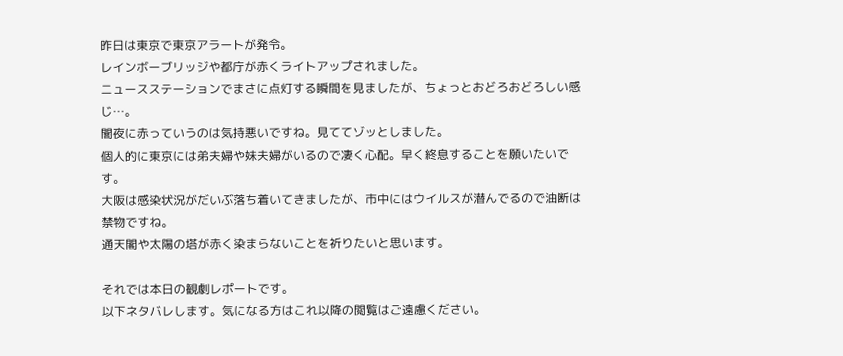昨日は東京で東京アラートが発令。
レインボーブリッジや都庁が赤くライトアップされました。
ニュースステーションでまさに点灯する瞬間を見ましたが、ちょっとおどろおどろしい感じ…。
闇夜に赤っていうのは気持悪いですね。見ててゾッとしました。
個人的に東京には弟夫婦や妹夫婦がいるので凄く心配。早く終息することを願いたいです。
大阪は感染状況がだいぶ落ち着いてきましたが、市中にはウイルスが潜んでるので油断は禁物ですね。
通天閣や太陽の塔が赤く染まらないことを祈りたいと思います。

それでは本日の観劇レポートです。
以下ネタバレします。気になる方はこれ以降の閲覧はご遠慮ください。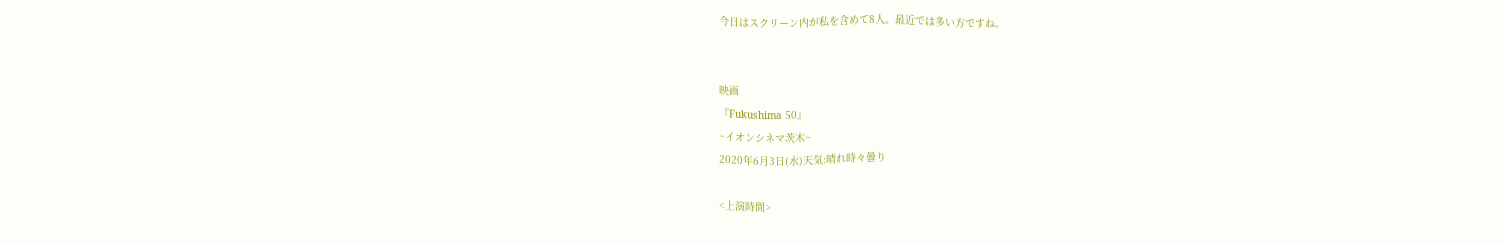今日はスクリーン内が私を含めて8人。最近では多い方ですね。


映画
『Fukushima 50』
~イオンシネマ茨木~
2020年6月3日(水)天気:晴れ時々曇り

<上演時間>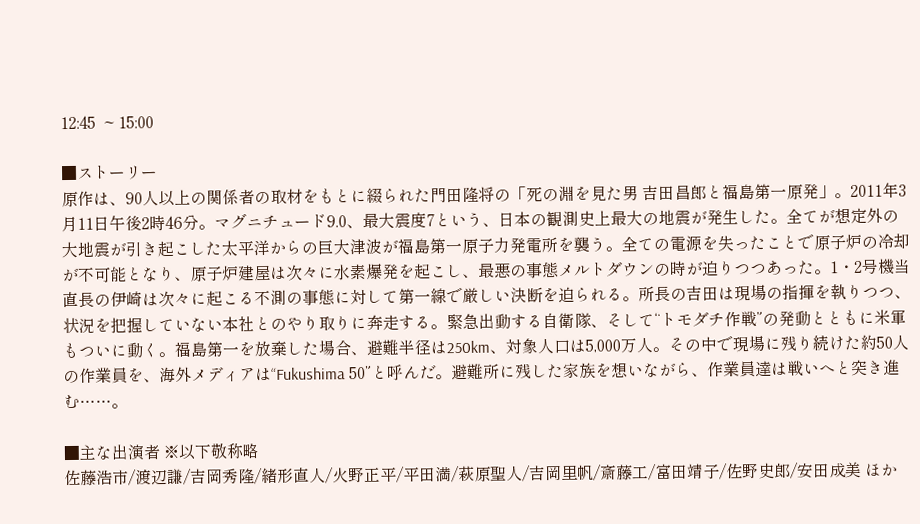12:45  ~ 15:00

■ストーリー
原作は、90人以上の関係者の取材をもとに綴られた門田隆将の「死の淵を見た男 吉田昌郎と福島第一原発」。2011年3月11日午後2時46分。マグニチュード9.0、最大震度7という、日本の観測史上最大の地震が発生した。全てが想定外の大地震が引き起こした太平洋からの巨大津波が福島第一原子力発電所を襲う。全ての電源を失ったことで原子炉の冷却が不可能となり、原子炉建屋は次々に水素爆発を起こし、最悪の事態メルトダウンの時が迫りつつあった。1・2号機当直長の伊崎は次々に起こる不測の事態に対して第一線で厳しい決断を迫られる。所長の吉田は現場の指揮を執りつつ、状況を把握していない本社とのやり取りに奔走する。緊急出動する自衛隊、そして“トモダチ作戦”の発動とともに米軍もついに動く。福島第一を放棄した場合、避難半径は250km、対象人口は5,000万人。その中で現場に残り続けた約50人の作業員を、海外メディアは“Fukushima 50”と呼んだ。避難所に残した家族を想いながら、作業員達は戦いへと突き進む……。

■主な出演者 ※以下敬称略
佐藤浩市/渡辺謙/吉岡秀隆/緒形直人/火野正平/平田満/萩原聖人/吉岡里帆/斎藤工/富田靖子/佐野史郎/安田成美 ほか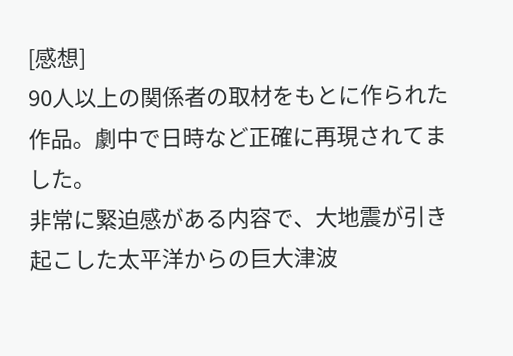[感想]
90人以上の関係者の取材をもとに作られた作品。劇中で日時など正確に再現されてました。
非常に緊迫感がある内容で、大地震が引き起こした太平洋からの巨大津波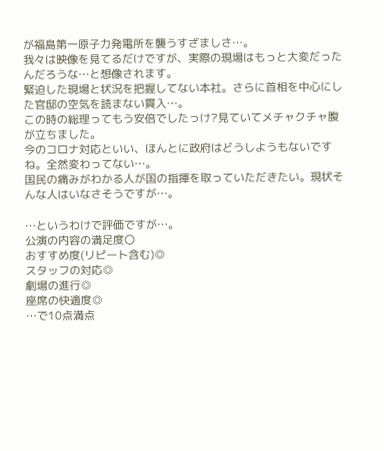が福島第一原子力発電所を襲うすざましさ…。
我々は映像を見てるだけですが、実際の現場はもっと大変だったんだろうな…と想像されます。
緊迫した現場と状況を把握してない本社。さらに首相を中心にした官邸の空気を読まない貫入…。
この時の総理ってもう安倍でしたっけ?見ていてメチャクチャ腹が立ちました。
今のコロナ対応といい、ほんとに政府はどうしようもないですね。全然変わってない…。
国民の痛みがわかる人が国の指揮を取っていただきたい。現状そんな人はいなさそうですが…。

…というわけで評価ですが…。
公演の内容の満足度〇
おすすめ度(リピート含む)◎
スタッフの対応◎
劇場の進行◎
座席の快適度◎
…で10点満点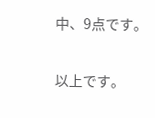中、9点です。

以上です。